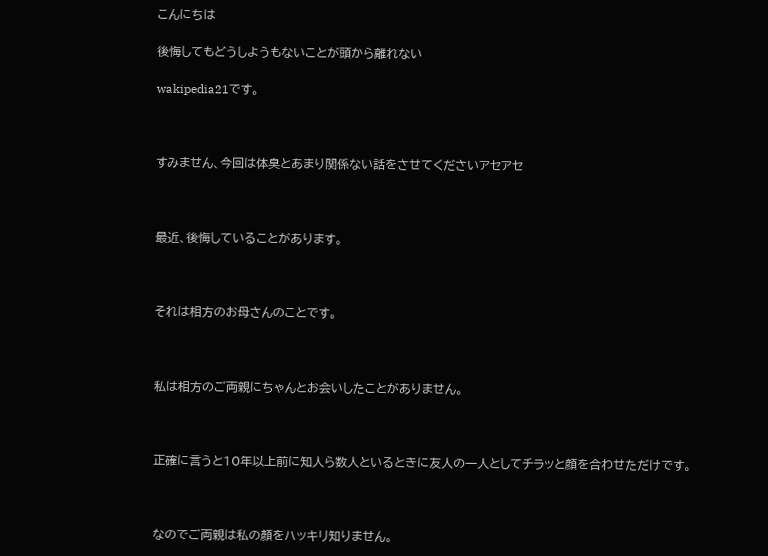こんにちは

後悔してもどうしようもないことが頭から離れない

wakipedia21です。



すみません、今回は体臭とあまり関係ない話をさせてくださいアセアセ



最近、後悔していることがあります。



それは相方のお母さんのことです。



私は相方のご両親にちゃんとお会いしたことがありません。



正確に言うと10年以上前に知人ら数人といるときに友人の一人としてチラッと顔を合わせただけです。



なのでご両親は私の顏をハッキリ知りません。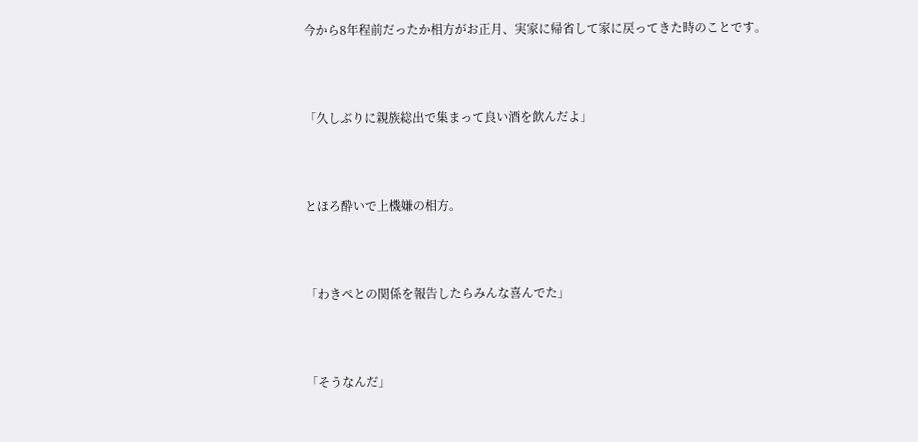今から8年程前だったか相方がお正月、実家に帰省して家に戻ってきた時のことです。



「久しぶりに親族総出で集まって良い酒を飲んだよ」



とほろ酔いで上機嫌の相方。



「わきぺとの関係を報告したらみんな喜んでた」



「そうなんだ」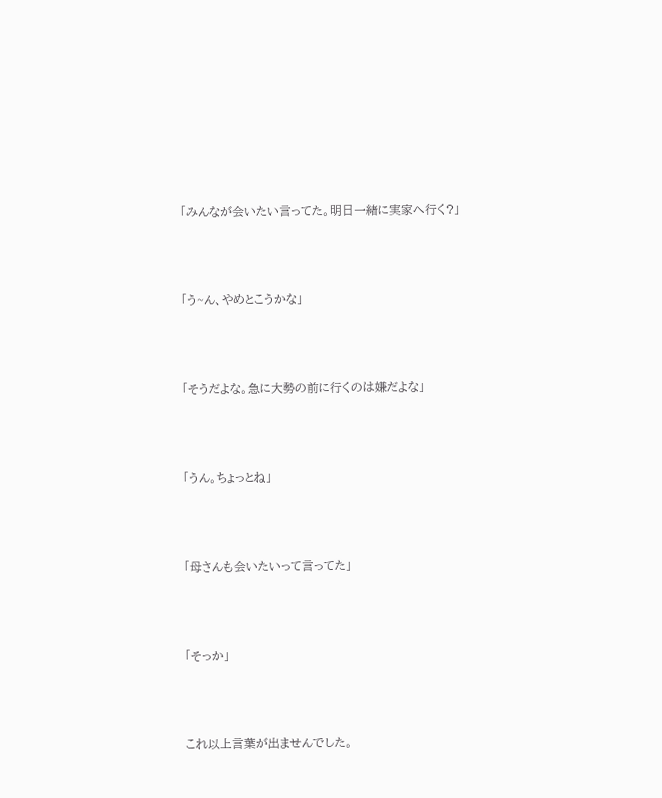「みんなが会いたい言ってた。明日一緒に実家へ行く?」



「う~ん、やめとこうかな」



「そうだよな。急に大勢の前に行くのは嫌だよな」



「うん。ちょっとね」



「母さんも会いたいって言ってた」



「そっか」



これ以上言葉が出ませんでした。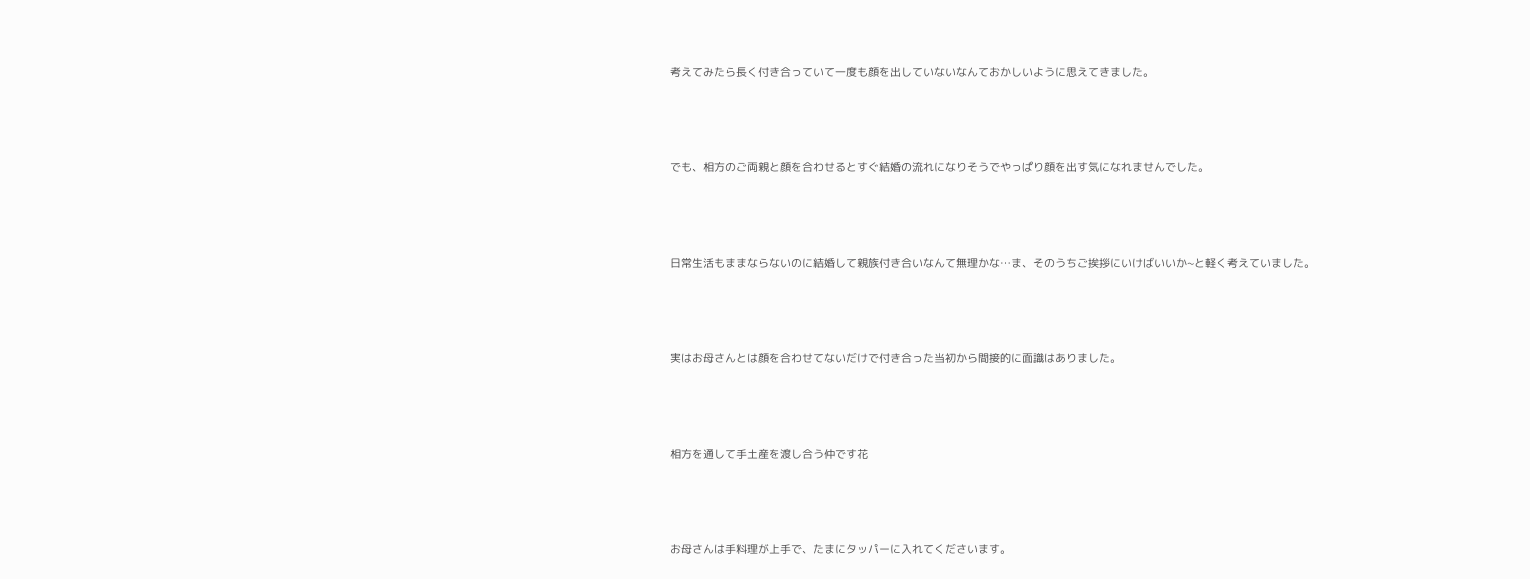考えてみたら長く付き合っていて一度も顔を出していないなんておかしいように思えてきました。



でも、相方のご両親と顔を合わせるとすぐ結婚の流れになりそうでやっぱり顔を出す気になれませんでした。



日常生活もままならないのに結婚して親族付き合いなんて無理かな…ま、そのうちご挨拶にいけばいいか~と軽く考えていました。



実はお母さんとは顔を合わせてないだけで付き合った当初から間接的に面識はありました。



相方を通して手土産を渡し合う仲です花



お母さんは手料理が上手で、たまにタッパーに入れてくださいます。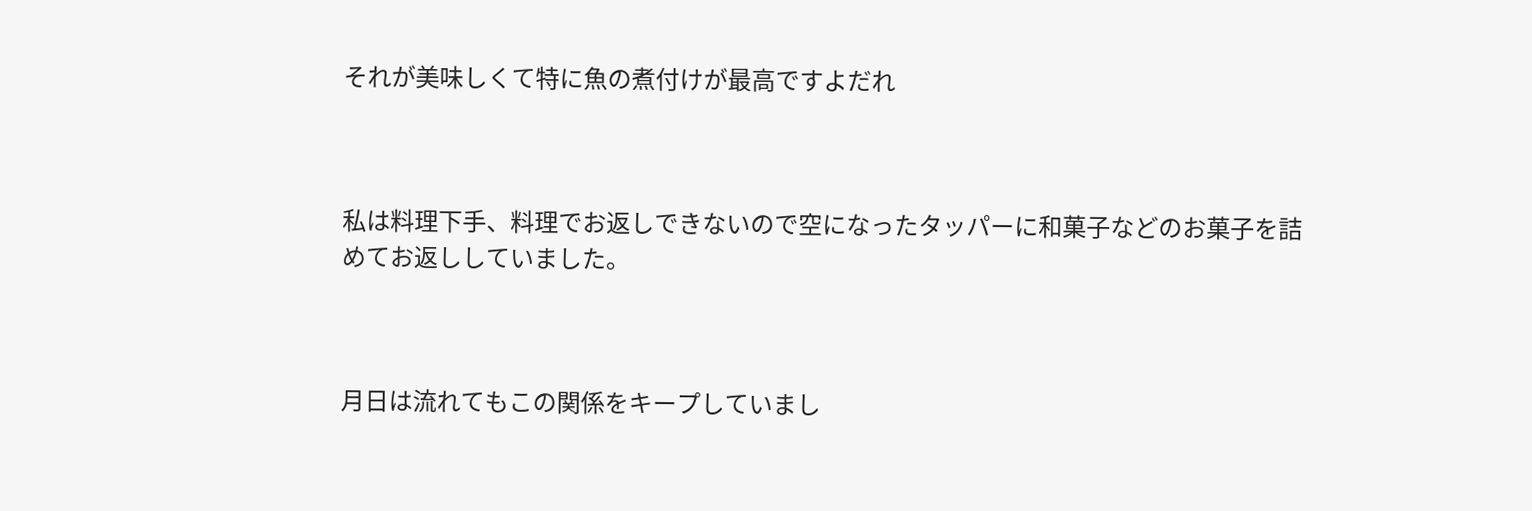それが美味しくて特に魚の煮付けが最高ですよだれ



私は料理下手、料理でお返しできないので空になったタッパーに和菓子などのお菓子を詰めてお返ししていました。



月日は流れてもこの関係をキープしていまし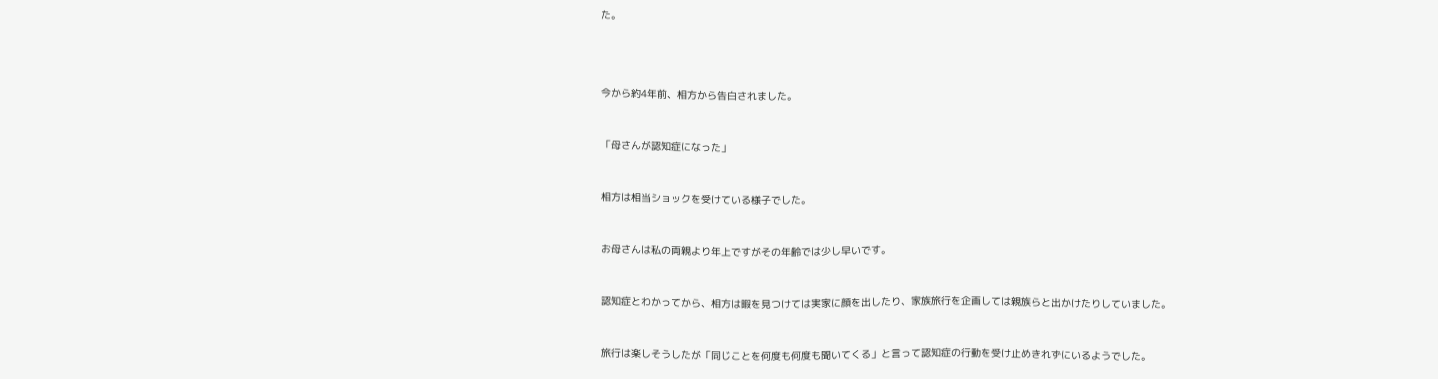た。





今から約4年前、相方から告白されました。



「母さんが認知症になった」



相方は相当ショックを受けている様子でした。



お母さんは私の両親より年上ですがその年齢では少し早いです。



認知症とわかってから、相方は暇を見つけては実家に顔を出したり、家族旅行を企画しては親族らと出かけたりしていました。



旅行は楽しそうしたが「同じことを何度も何度も聞いてくる」と言って認知症の行動を受け止めきれずにいるようでした。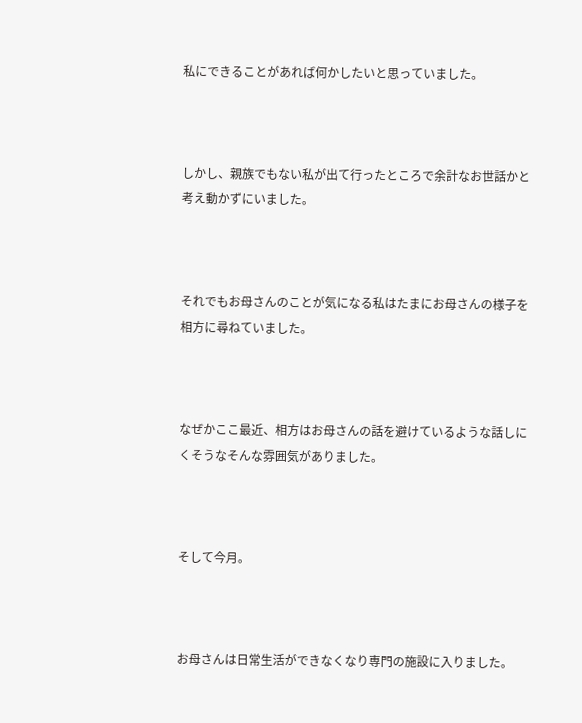私にできることがあれば何かしたいと思っていました。



しかし、親族でもない私が出て行ったところで余計なお世話かと考え動かずにいました。



それでもお母さんのことが気になる私はたまにお母さんの様子を相方に尋ねていました。



なぜかここ最近、相方はお母さんの話を避けているような話しにくそうなそんな雰囲気がありました。



そして今月。



お母さんは日常生活ができなくなり専門の施設に入りました。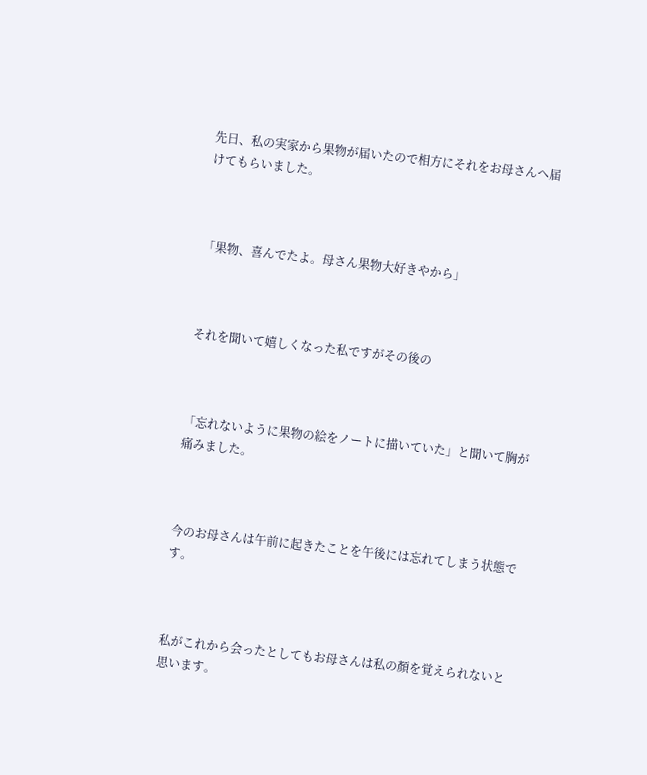先日、私の実家から果物が届いたので相方にそれをお母さんへ届けてもらいました。



「果物、喜んでたよ。母さん果物大好きやから」



それを聞いて嬉しくなった私ですがその後の



「忘れないように果物の絵をノートに描いていた」と聞いて胸が痛みました。



今のお母さんは午前に起きたことを午後には忘れてしまう状態です。



私がこれから会ったとしてもお母さんは私の顏を覚えられないと思います。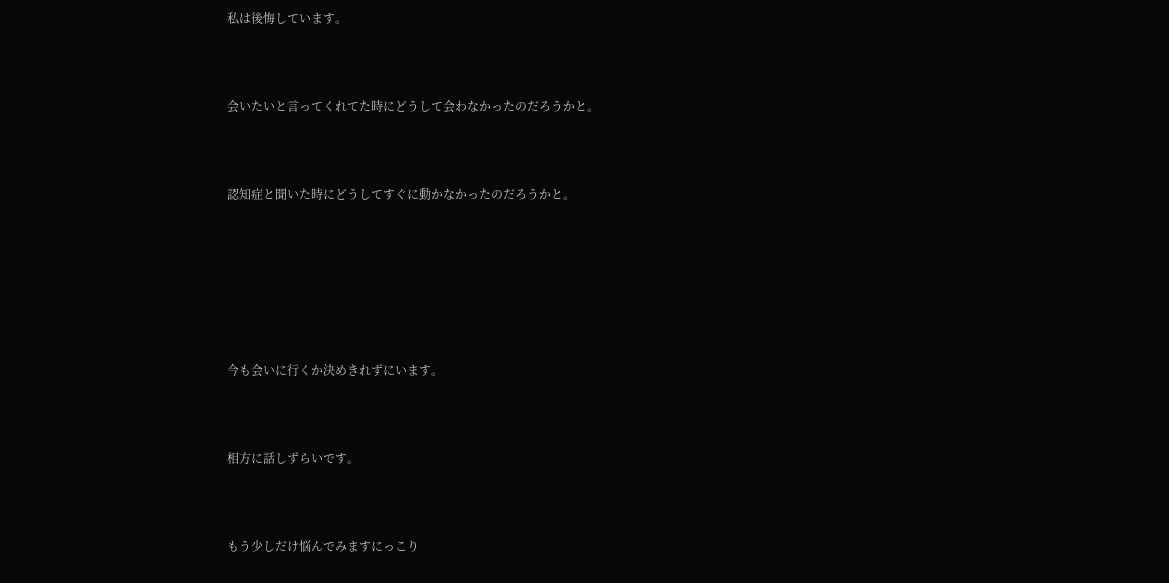私は後悔しています。



会いたいと言ってくれてた時にどうして会わなかったのだろうかと。



認知症と聞いた時にどうしてすぐに動かなかったのだろうかと。







今も会いに行くか決めきれずにいます。



相方に話しずらいです。



もう少しだけ悩んでみますにっこり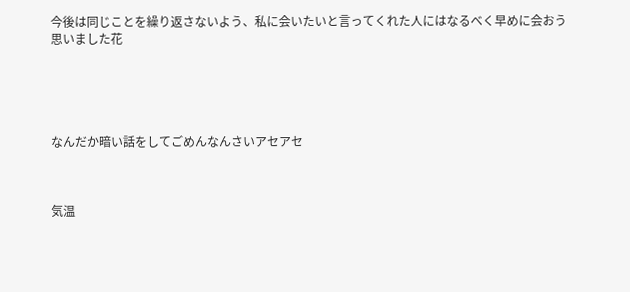今後は同じことを繰り返さないよう、私に会いたいと言ってくれた人にはなるべく早めに会おう思いました花





なんだか暗い話をしてごめんなんさいアセアセ



気温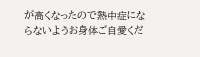が高くなったので熱中症にならないようお身体ご自愛くだ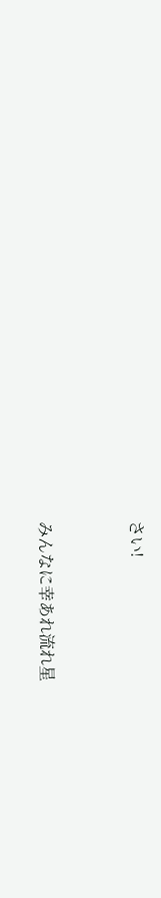さい!



みんなに幸あれ流れ星